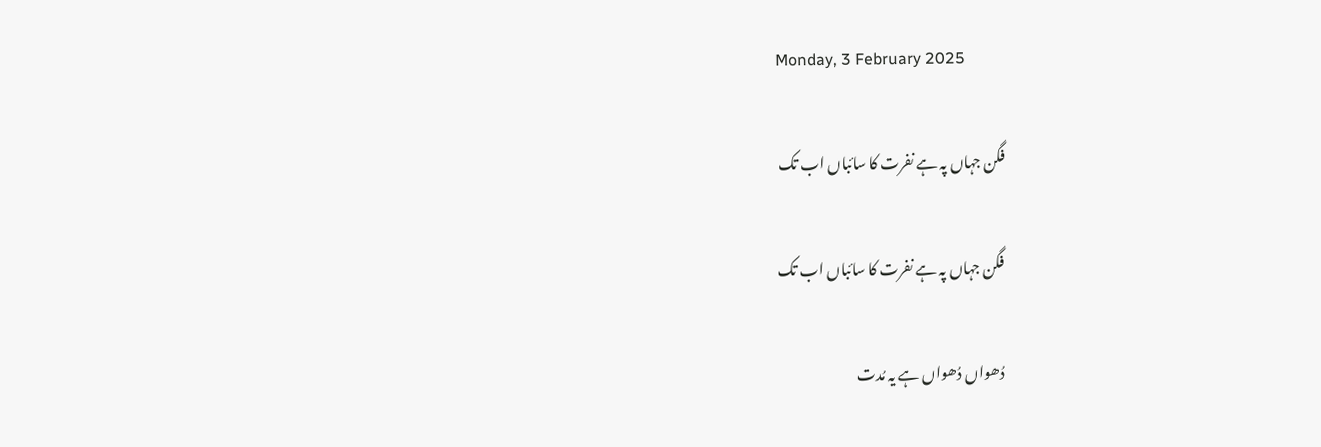Monday, 3 February 2025

فگن جہاں پہ ہے نفرت کا سائباں اب تک

 فگن جہاں پہ ہے نفرت کا سائباں اب تک

 دُھواں دُھواں ہے یہ مُدت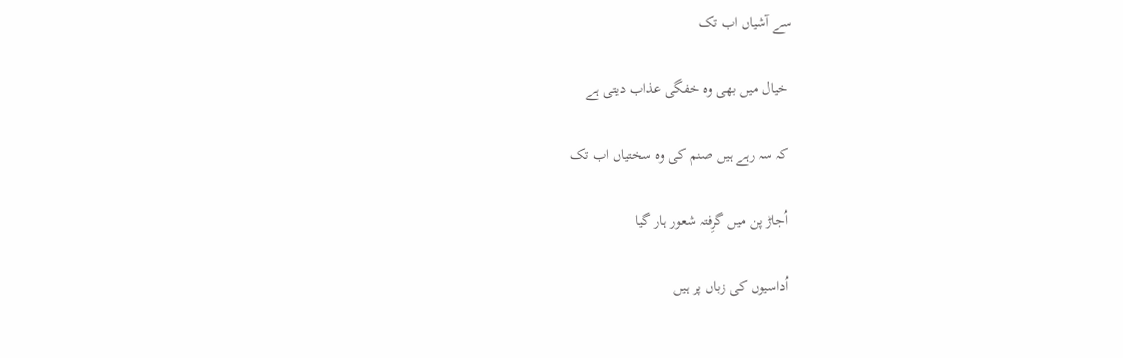سے آشیاں اب تک

 خیال میں بھی وہ خفگی عذاب دیتی ہے

 کہ سہ رہے ہیں صنم کی وہ سختیاں اب تک

 اُجاڑ پن میں گرِفتہ شعور ہار گیا

 اُداسیوں کی زباں پر ہیں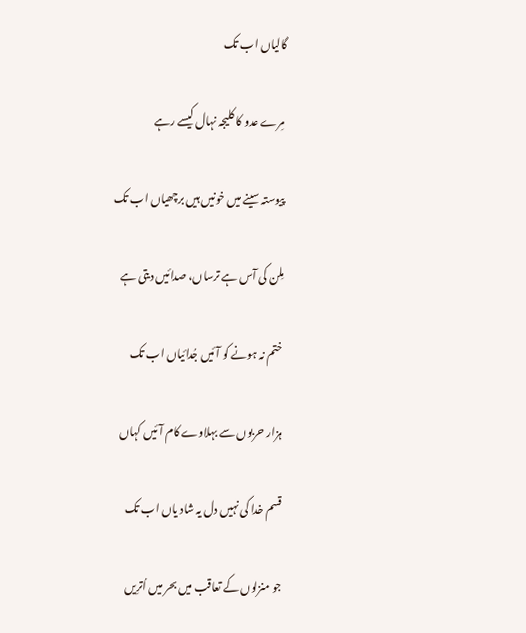گالیاں اب تک

 مِرے عدو کا کلیجہ نہال کیسے رہے

 پیوستہ سینے میں خونیں ہیں برچھیاں اب تک

 مِلن کی آس ہے ترساں، صدائیں دیتی ہے

 ختم نہ ہونے کو آئیں جُدائیاں اب تک

 ہزار حربوں سے بہلاوے کام آئیں کہاں

 قسم خدا کی نہیں دل یہ شاد یاں اب تک

 جو منزلوں کے تعاقب میں بحر میں اُترِیں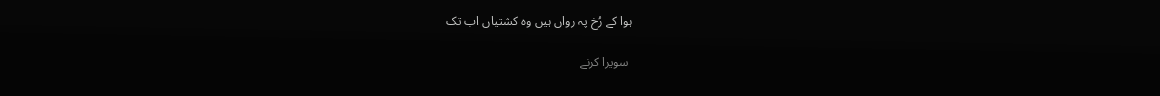ہوا کے رُخ پہ رواں ہیں وہ کشتیاں اب تک

 سویرا کرنے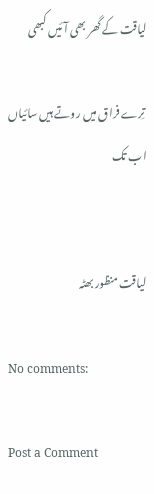لیاقت کے گھر بھی آئیں کبھی

 تِرے فراق میں روتے ہیں سائیاں اب تک


لیاقت منظور بھٹہ

No comments:

Post a Comment